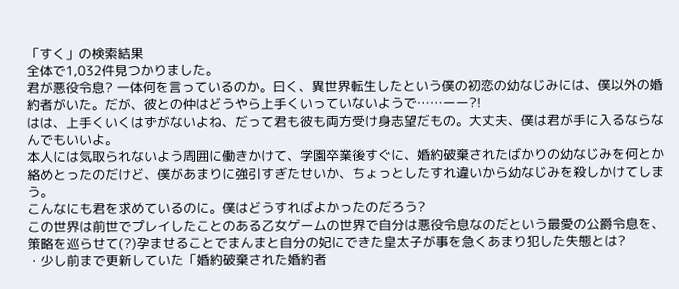「すく」の検索結果
全体で1,032件見つかりました。
君が悪役令息? 一体何を言っているのか。曰く、異世界転生したという僕の初恋の幼なじみには、僕以外の婚約者がいた。だが、彼との仲はどうやら上手くいっていないようで……ーー?!
はは、上手くいくはずがないよね、だって君も彼も両方受け身志望だもの。大丈夫、僕は君が手に入るならなんでもいいよ。
本人には気取られないよう周囲に働きかけて、学園卒業後すぐに、婚約破棄されたばかりの幼なじみを何とか絡めとったのだけど、僕があまりに強引すぎたせいか、ちょっとしたすれ違いから幼なじみを殺しかけてしまう。
こんなにも君を求めているのに。僕はどうすればよかったのだろう?
この世界は前世でプレイしたことのある乙女ゲームの世界で自分は悪役令息なのだという最愛の公爵令息を、策略を巡らせて(?)孕ませることでまんまと自分の妃にできた皇太子が事を急くあまり犯した失態とは?
・少し前まで更新していた「婚約破棄された婚約者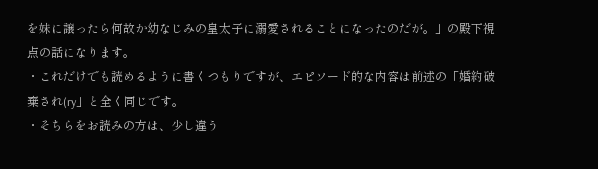を妹に譲ったら何故か幼なじみの皇太子に溺愛されることになったのだが。」の殿下視点の話になります。
・これだけでも読めるように書くつもりですが、エピソード的な内容は前述の「婚約破棄され(ry」と全く同じです。
・そちらをお読みの方は、少し違う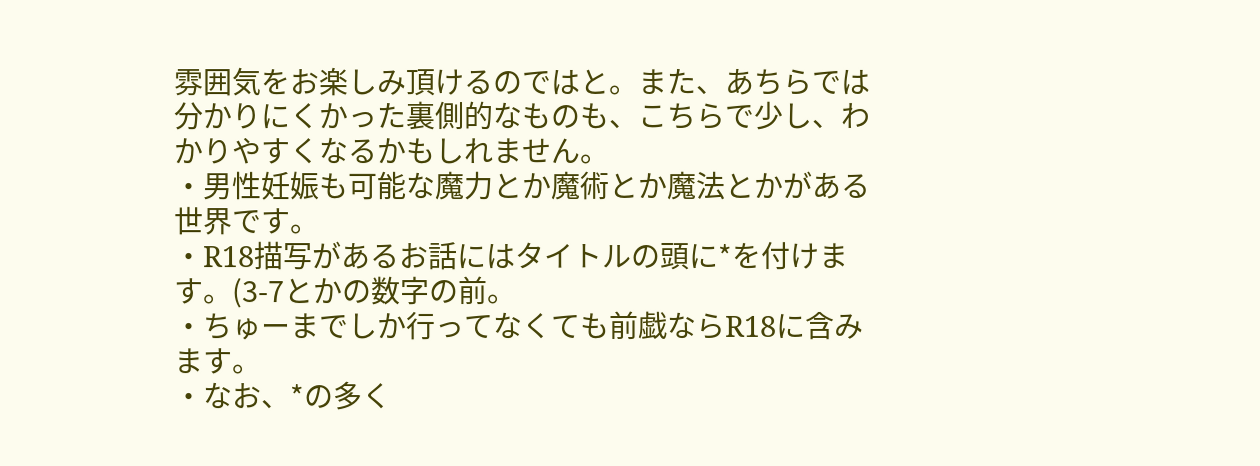雰囲気をお楽しみ頂けるのではと。また、あちらでは分かりにくかった裏側的なものも、こちらで少し、わかりやすくなるかもしれません。
・男性妊娠も可能な魔力とか魔術とか魔法とかがある世界です。
・R18描写があるお話にはタイトルの頭に*を付けます。(3-7とかの数字の前。
・ちゅーまでしか行ってなくても前戯ならR18に含みます。
・なお、*の多く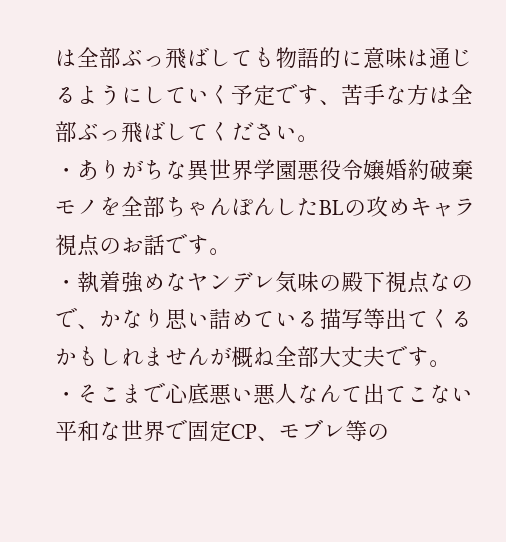は全部ぶっ飛ばしても物語的に意味は通じるようにしていく予定です、苦手な方は全部ぶっ飛ばしてください。
・ありがちな異世界学園悪役令嬢婚約破棄モノを全部ちゃんぽんしたBLの攻めキャラ視点のお話です。
・執着強めなヤンデレ気味の殿下視点なので、かなり思い詰めている描写等出てくるかもしれませんが概ね全部大丈夫です。
・そこまで心底悪い悪人なんて出てこない平和な世界で固定CP、モブレ等の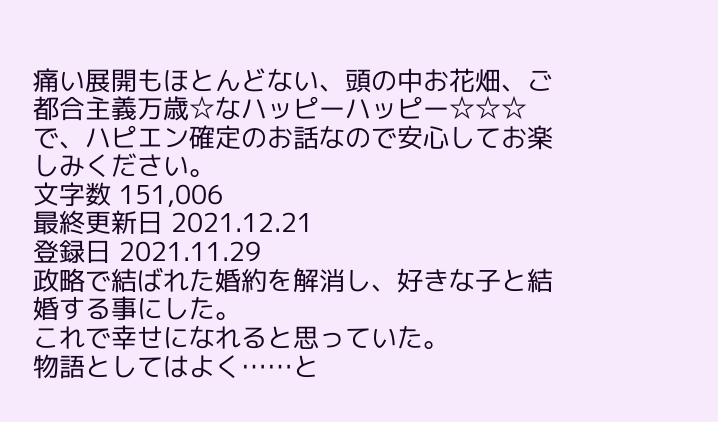痛い展開もほとんどない、頭の中お花畑、ご都合主義万歳☆なハッピーハッピー☆☆☆で、ハピエン確定のお話なので安心してお楽しみください。
文字数 151,006
最終更新日 2021.12.21
登録日 2021.11.29
政略で結ばれた婚約を解消し、好きな子と結婚する事にした。
これで幸せになれると思っていた。
物語としてはよく……と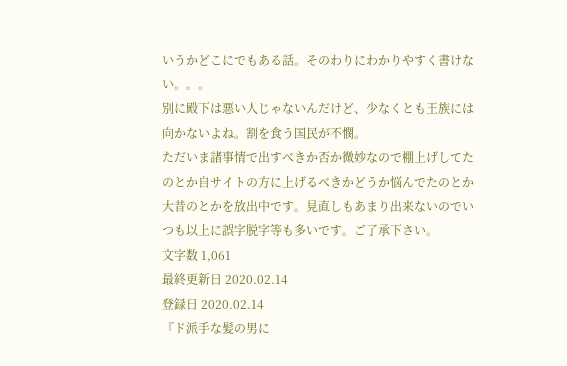いうかどこにでもある話。そのわりにわかりやすく書けない。。。
別に殿下は悪い人じゃないんだけど、少なくとも王族には向かないよね。割を食う国民が不憫。
ただいま諸事情で出すべきか否か微妙なので棚上げしてたのとか自サイトの方に上げるべきかどうか悩んでたのとか大昔のとかを放出中です。見直しもあまり出来ないのでいつも以上に誤字脱字等も多いです。ご了承下さい。
文字数 1,061
最終更新日 2020.02.14
登録日 2020.02.14
『ド派手な髪の男に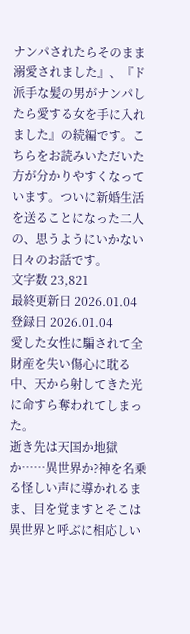ナンパされたらそのまま溺愛されました』、『ド派手な髪の男がナンパしたら愛する女を手に入れました』の続編です。こちらをお読みいただいた方が分かりやすくなっています。ついに新婚生活を送ることになった二人の、思うようにいかない日々のお話です。
文字数 23,821
最終更新日 2026.01.04
登録日 2026.01.04
愛した女性に騙されて全財産を失い傷心に耽る中、天から射してきた光に命すら奪われてしまった。
逝き先は天国か地獄か……異世界か?神を名乗る怪しい声に導かれるまま、目を覚ますとそこは異世界と呼ぶに相応しい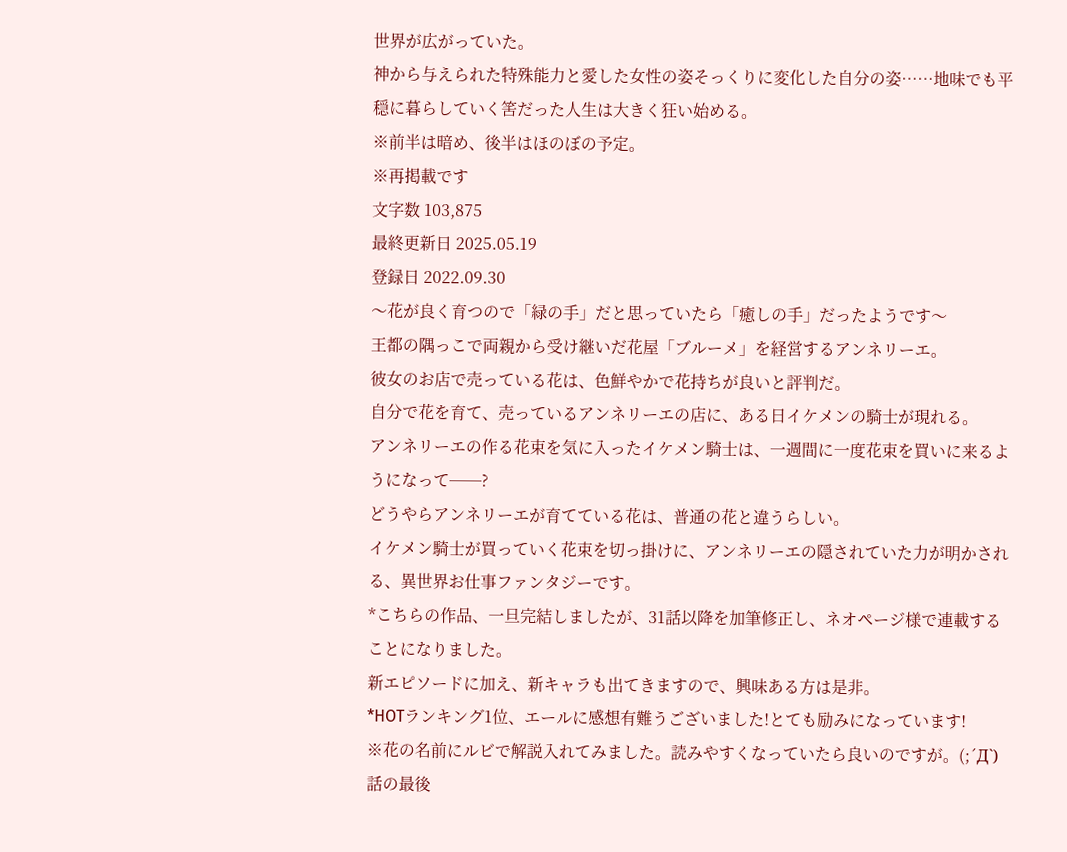世界が広がっていた。
神から与えられた特殊能力と愛した女性の姿そっくりに変化した自分の姿……地味でも平穏に暮らしていく筈だった人生は大きく狂い始める。
※前半は暗め、後半はほのぼの予定。
※再掲載です
文字数 103,875
最終更新日 2025.05.19
登録日 2022.09.30
〜花が良く育つので「緑の手」だと思っていたら「癒しの手」だったようです〜
王都の隅っこで両親から受け継いだ花屋「ブルーメ」を経営するアンネリーエ。
彼女のお店で売っている花は、色鮮やかで花持ちが良いと評判だ。
自分で花を育て、売っているアンネリーエの店に、ある日イケメンの騎士が現れる。
アンネリーエの作る花束を気に入ったイケメン騎士は、一週間に一度花束を買いに来るようになって──?
どうやらアンネリーエが育てている花は、普通の花と違うらしい。
イケメン騎士が買っていく花束を切っ掛けに、アンネリーエの隠されていた力が明かされる、異世界お仕事ファンタジーです。
*こちらの作品、一旦完結しましたが、31話以降を加筆修正し、ネオページ様で連載することになりました。
新エピソードに加え、新キャラも出てきますので、興味ある方は是非。
*HOTランキング1位、エールに感想有難うございました!とても励みになっています!
※花の名前にルビで解説入れてみました。読みやすくなっていたら良いのですが。(;´Д`)
話の最後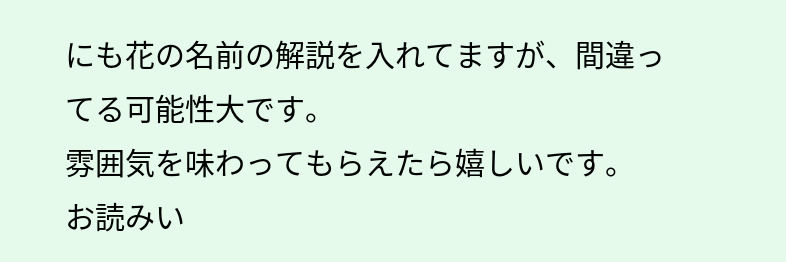にも花の名前の解説を入れてますが、間違ってる可能性大です。
雰囲気を味わってもらえたら嬉しいです。
お読みい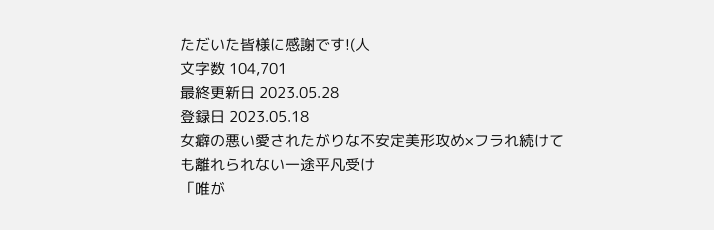ただいた皆様に感謝です!(人
文字数 104,701
最終更新日 2023.05.28
登録日 2023.05.18
女癖の悪い愛されたがりな不安定美形攻め×フラれ続けても離れられない一途平凡受け
「唯が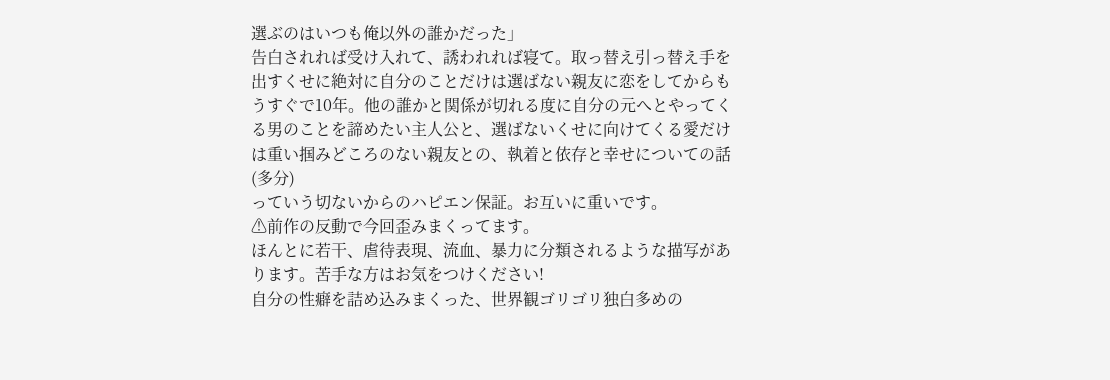選ぶのはいつも俺以外の誰かだった」
告白されれば受け入れて、誘われれば寝て。取っ替え引っ替え手を出すくせに絶対に自分のことだけは選ばない親友に恋をしてからもうすぐで10年。他の誰かと関係が切れる度に自分の元へとやってくる男のことを諦めたい主人公と、選ばないくせに向けてくる愛だけは重い掴みどころのない親友との、執着と依存と幸せについての話(多分)
っていう切ないからのハピエン保証。お互いに重いです。
⚠前作の反動で今回歪みまくってます。
ほんとに若干、虐待表現、流血、暴力に分類されるような描写があります。苦手な方はお気をつけください!
自分の性癖を詰め込みまくった、世界観ゴリゴリ独白多めの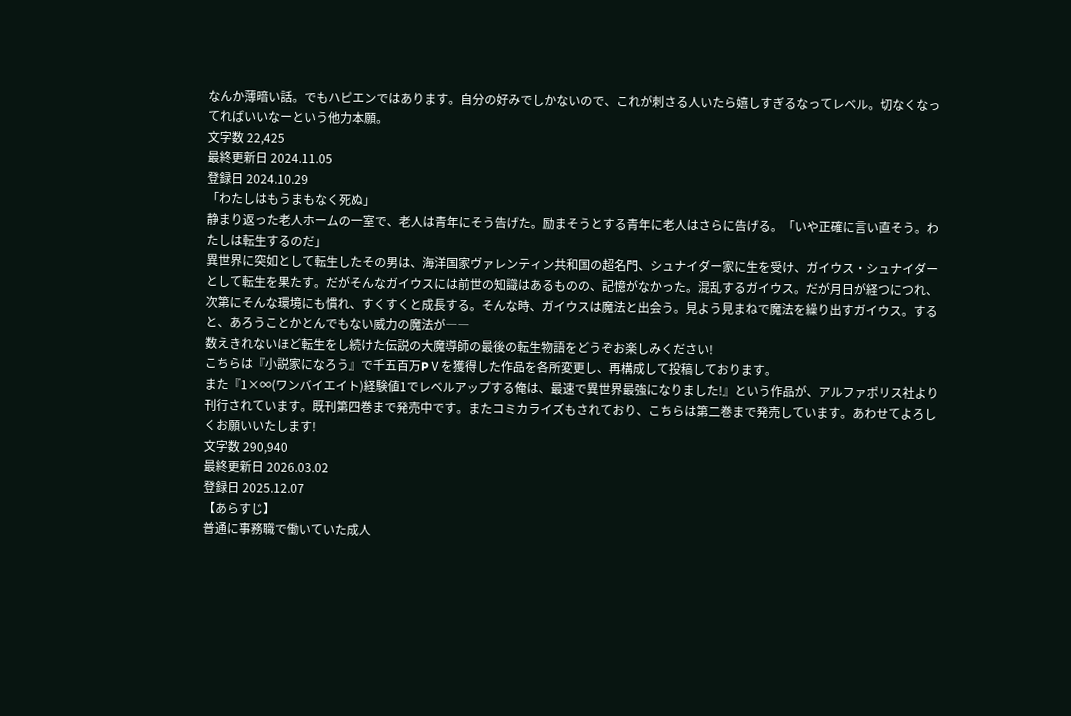なんか薄暗い話。でもハピエンではあります。自分の好みでしかないので、これが刺さる人いたら嬉しすぎるなってレベル。切なくなってればいいなーという他力本願。
文字数 22,425
最終更新日 2024.11.05
登録日 2024.10.29
「わたしはもうまもなく死ぬ」
静まり返った老人ホームの一室で、老人は青年にそう告げた。励まそうとする青年に老人はさらに告げる。「いや正確に言い直そう。わたしは転生するのだ」
異世界に突如として転生したその男は、海洋国家ヴァレンティン共和国の超名門、シュナイダー家に生を受け、ガイウス・シュナイダーとして転生を果たす。だがそんなガイウスには前世の知識はあるものの、記憶がなかった。混乱するガイウス。だが月日が経つにつれ、次第にそんな環境にも慣れ、すくすくと成長する。そんな時、ガイウスは魔法と出会う。見よう見まねで魔法を繰り出すガイウス。すると、あろうことかとんでもない威力の魔法が――
数えきれないほど転生をし続けた伝説の大魔導師の最後の転生物語をどうぞお楽しみください!
こちらは『小説家になろう』で千五百万PⅤを獲得した作品を各所変更し、再構成して投稿しております。
また『1×∞(ワンバイエイト)経験値1でレベルアップする俺は、最速で異世界最強になりました!』という作品が、アルファポリス社より刊行されています。既刊第四巻まで発売中です。またコミカライズもされており、こちらは第二巻まで発売しています。あわせてよろしくお願いいたします!
文字数 290,940
最終更新日 2026.03.02
登録日 2025.12.07
【あらすじ】
普通に事務職で働いていた成人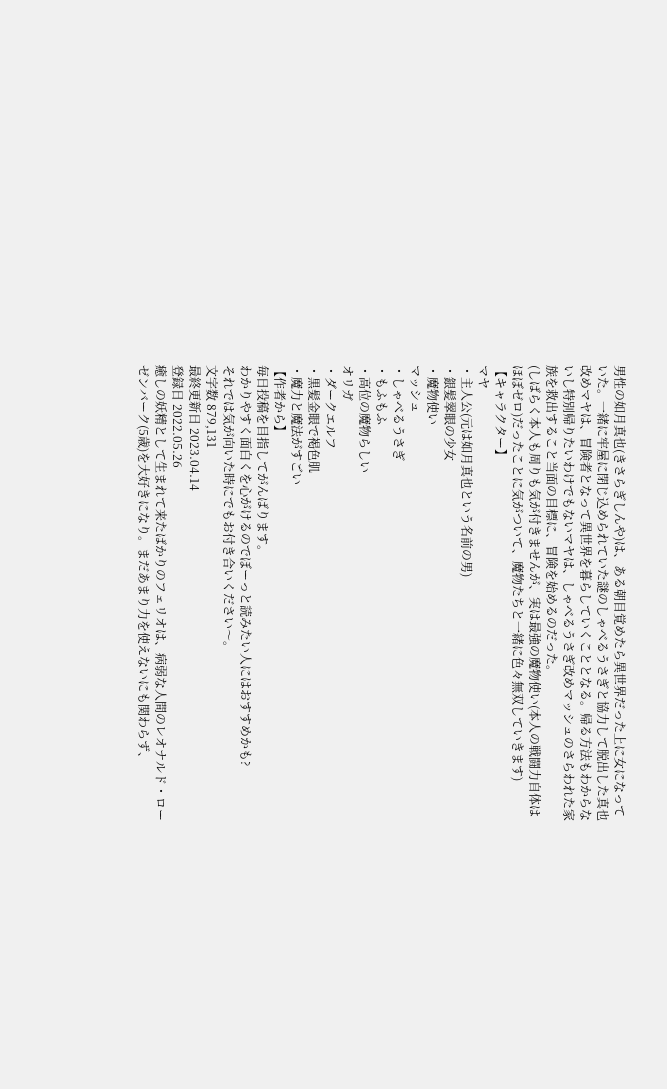男性の如月真也(きさらぎしんや)は、ある朝目覚めたら異世界だった上に女になっていた。一緒に牢屋に閉じ込められていた謎のしゃべるうさぎと協力して脱出した真也改めマヤは、冒険者となって異世界を暮らしていくこととなる。帰る方法もわからないし特別帰りたいわけでもないマヤは、しゃべるうさぎ改めマッシュのさらわれた家族を救出すること当面の目標に、冒険を始めるのだった。
(しばらく本人も周りも気が付きませんが、実は最強の魔物使い(本人の戦闘力自体はほぼゼロ)だったことに気がついて、魔物たちと一緒に色々無双していきます)
【キャラクター】
マヤ
・主人公(元は如月真也という名前の男)
・銀髪翠眼の少女
・魔物使い
マッシュ
・しゃべるうさぎ
・もふもふ
・高位の魔物らしい
オリガ
・ダークエルフ
・黒髪金眼で褐色肌
・魔力と魔法がすごい
【作者から】
毎日投稿を目指してがんばります。
わかりやすく面白くを心がけるのでぼーっと読みたい人にはおすすめかも?
それでは気が向いた時にでもお付き合いください〜。
文字数 879,131
最終更新日 2023.04.14
登録日 2022.05.26
癒しの妖精として生まれて来たばかりのフェリオは、病弱な人間のレオナルド・ローゼンバーク(5歳)を大好きになり。まだあまり力を使えないにも関わらず、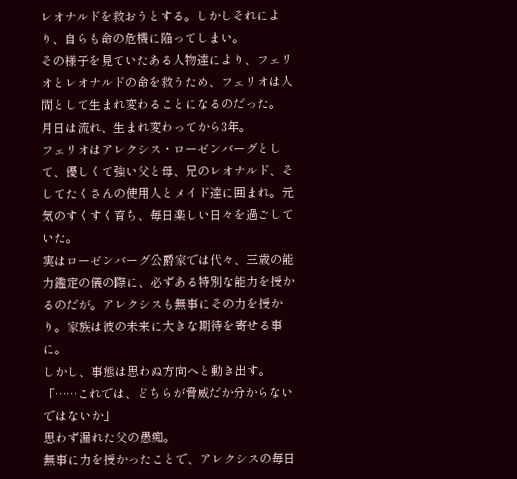レオナルドを救おうとする。しかしそれにより、自らも命の危機に陥ってしまい。
その様子を見ていたある人物達により、フェリオとレオナルドの命を救うため、フェリオは人間として生まれ変わることになるのだった。
月日は流れ、生まれ変わってから3年。
フェリオはアレクシス・ローゼンバーグとして、優しくて強い父と母、兄のレオナルド、そしてたくさんの使用人とメイド達に囲まれ。元気のすくすく育ち、毎日楽しい日々を過ごしていた。
実はローゼンバーグ公爵家では代々、三歳の能力鑑定の儀の際に、必ずある特別な能力を授かるのだが。アレクシスも無事にその力を授かり。家族は彼の未来に大きな期待を寄せる事に。
しかし、事態は思わぬ方向へと動き出す。
「……これでは、どちらが脅威だか分からないではないか」
思わず漏れた父の愚痴。
無事に力を授かったことで、アレクシスの毎日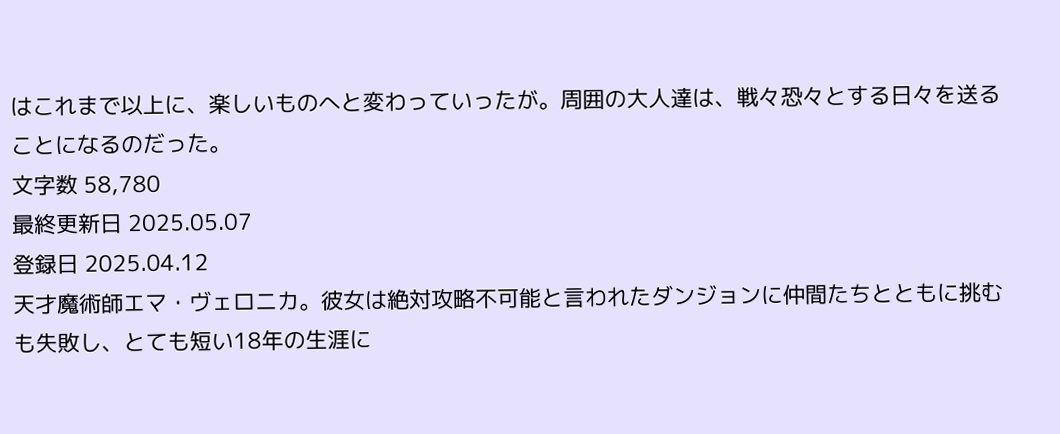はこれまで以上に、楽しいものへと変わっていったが。周囲の大人達は、戦々恐々とする日々を送ることになるのだった。
文字数 58,780
最終更新日 2025.05.07
登録日 2025.04.12
天才魔術師エマ・ヴェロニカ。彼女は絶対攻略不可能と言われたダンジョンに仲間たちとともに挑むも失敗し、とても短い18年の生涯に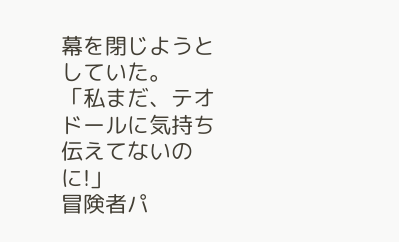幕を閉じようとしていた。
「私まだ、テオドールに気持ち伝えてないのに!」
冒険者パ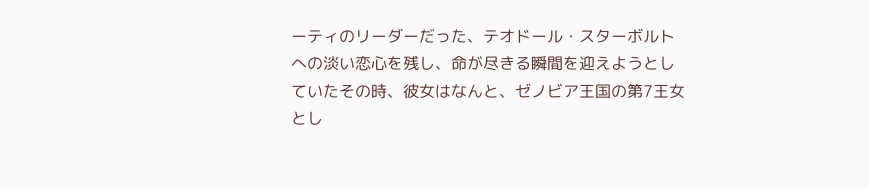ーティのリーダーだった、テオドール・スターボルトへの淡い恋心を残し、命が尽きる瞬間を迎えようとしていたその時、彼女はなんと、ゼノビア王国の第7王女とし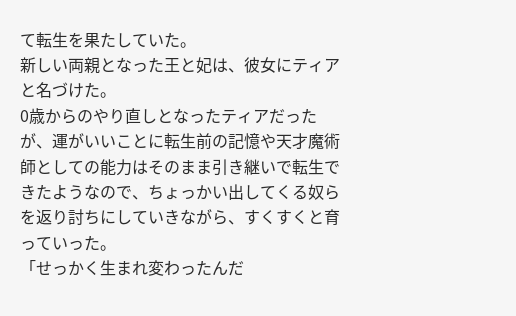て転生を果たしていた。
新しい両親となった王と妃は、彼女にティアと名づけた。
0歳からのやり直しとなったティアだったが、運がいいことに転生前の記憶や天才魔術師としての能力はそのまま引き継いで転生できたようなので、ちょっかい出してくる奴らを返り討ちにしていきながら、すくすくと育っていった。
「せっかく生まれ変わったんだ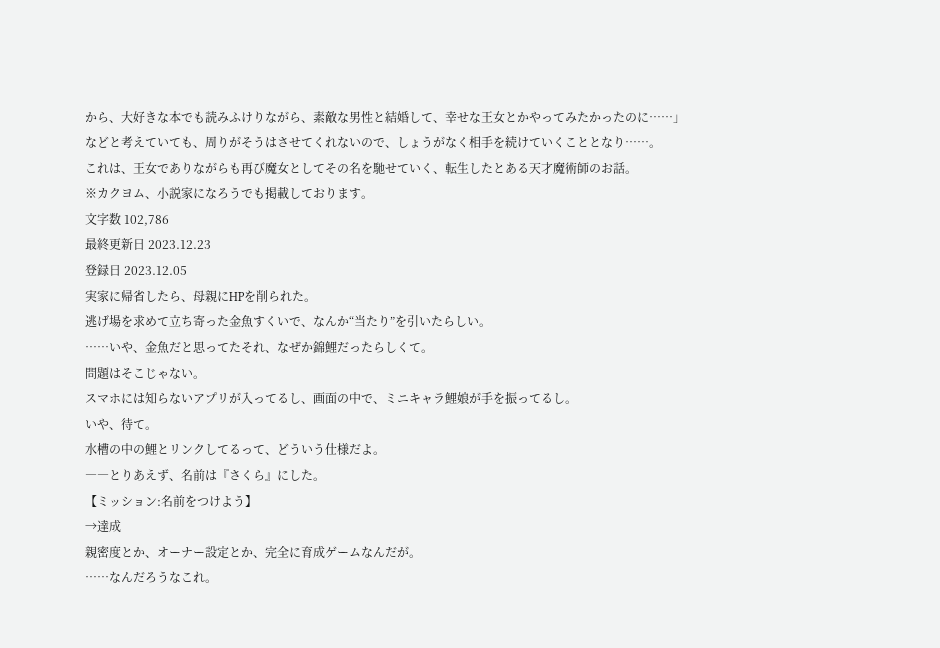から、大好きな本でも読みふけりながら、素敵な男性と結婚して、幸せな王女とかやってみたかったのに……」
などと考えていても、周りがそうはさせてくれないので、しょうがなく相手を続けていくこととなり……。
これは、王女でありながらも再び魔女としてその名を馳せていく、転生したとある天才魔術師のお話。
※カクヨム、小説家になろうでも掲載しております。
文字数 102,786
最終更新日 2023.12.23
登録日 2023.12.05
実家に帰省したら、母親にHPを削られた。
逃げ場を求めて立ち寄った金魚すくいで、なんか“当たり”を引いたらしい。
……いや、金魚だと思ってたそれ、なぜか錦鯉だったらしくて。
問題はそこじゃない。
スマホには知らないアプリが入ってるし、画面の中で、ミニキャラ鯉娘が手を振ってるし。
いや、待て。
水槽の中の鯉とリンクしてるって、どういう仕様だよ。
――とりあえず、名前は『さくら』にした。
【ミッション:名前をつけよう】
→達成
親密度とか、オーナー設定とか、完全に育成ゲームなんだが。
……なんだろうなこれ。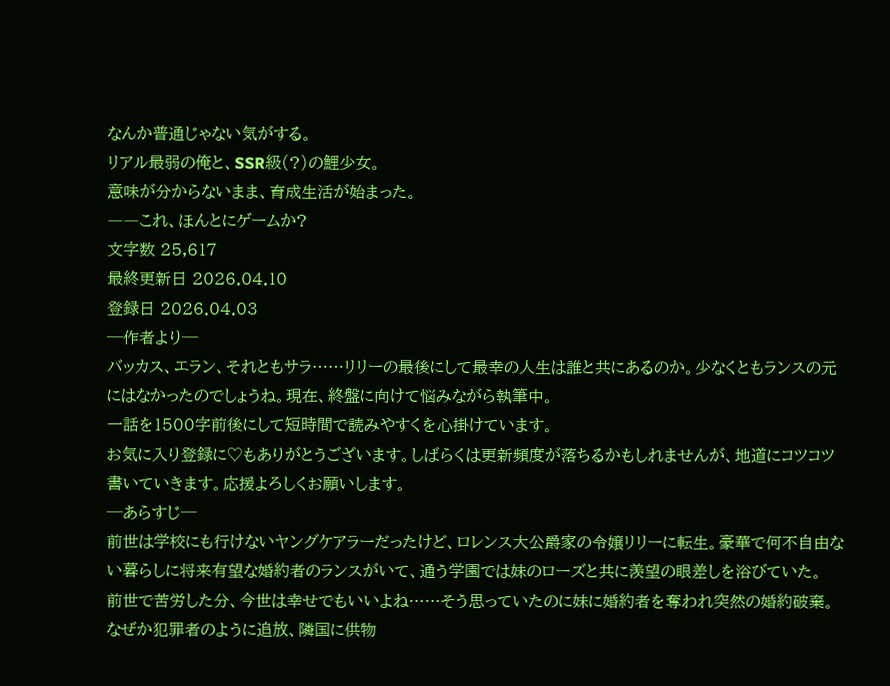なんか普通じゃない気がする。
リアル最弱の俺と、SSR級(?)の鯉少女。
意味が分からないまま、育成生活が始まった。
――これ、ほんとにゲームか?
文字数 25,617
最終更新日 2026.04.10
登録日 2026.04.03
─作者より─
バッカス、エラン、それともサラ……リリーの最後にして最幸の人生は誰と共にあるのか。少なくともランスの元にはなかったのでしょうね。現在、終盤に向けて悩みながら執筆中。
一話を1500字前後にして短時間で読みやすくを心掛けています。
お気に入り登録に♡もありがとうございます。しばらくは更新頻度が落ちるかもしれませんが、地道にコツコツ書いていきます。応援よろしくお願いします。
─あらすじ─
前世は学校にも行けないヤングケアラーだったけど、ロレンス大公爵家の令嬢リリーに転生。豪華で何不自由ない暮らしに将来有望な婚約者のランスがいて、通う学園では妹のローズと共に羨望の眼差しを浴びていた。
前世で苦労した分、今世は幸せでもいいよね……そう思っていたのに妹に婚約者を奪われ突然の婚約破棄。
なぜか犯罪者のように追放、隣国に供物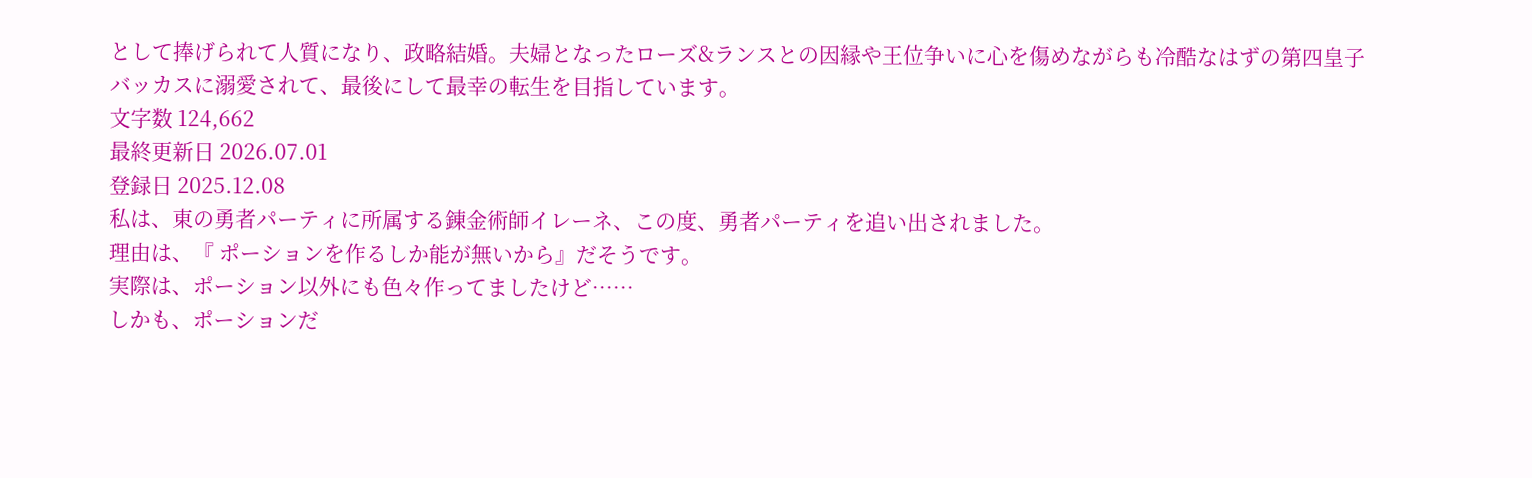として捧げられて人質になり、政略結婚。夫婦となったローズ&ランスとの因縁や王位争いに心を傷めながらも冷酷なはずの第四皇子バッカスに溺愛されて、最後にして最幸の転生を目指しています。
文字数 124,662
最終更新日 2026.07.01
登録日 2025.12.08
私は、東の勇者パーティに所属する錬金術師イレーネ、この度、勇者パーティを追い出されました。
理由は、『 ポーションを作るしか能が無いから』だそうです。
実際は、ポーション以外にも色々作ってましたけど……
しかも、ポーションだ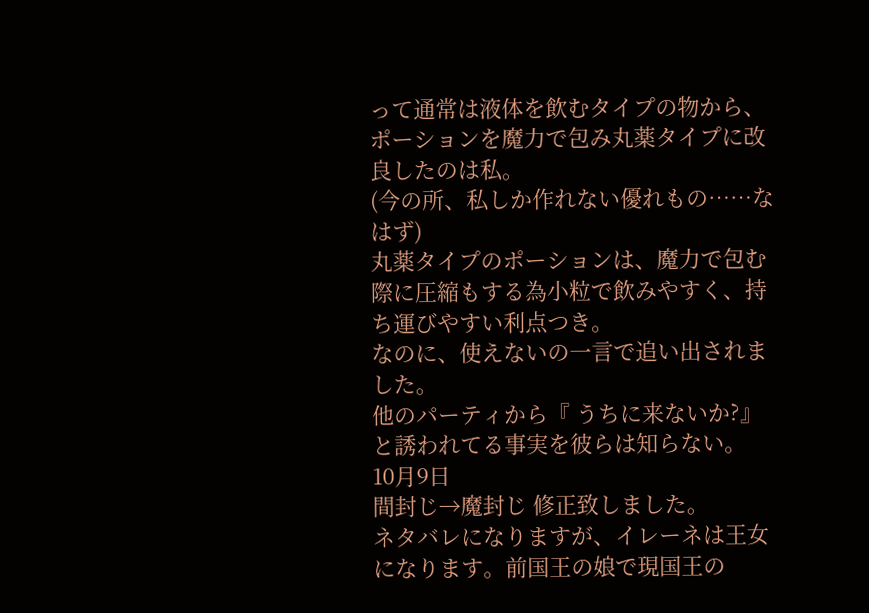って通常は液体を飲むタイプの物から、ポーションを魔力で包み丸薬タイプに改良したのは私。
(今の所、私しか作れない優れもの……なはず)
丸薬タイプのポーションは、魔力で包む際に圧縮もする為小粒で飲みやすく、持ち運びやすい利点つき。
なのに、使えないの一言で追い出されました。
他のパーティから『 うちに来ないか?』と誘われてる事実を彼らは知らない。
10月9日
間封じ→魔封じ 修正致しました。
ネタバレになりますが、イレーネは王女になります。前国王の娘で現国王の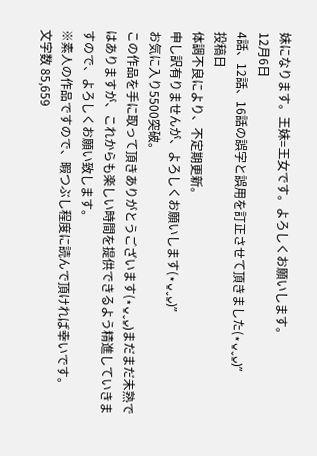妹になります。王妹=王女です。よろしくお願いします。
12月6日
4話、12話、16話の誤字と誤用を訂正させて頂きました(⋆ᴗ͈ˬᴗ͈)”
投稿日
体調不良により、不定期更新。
申し訳有りませんが、よろしくお願いします(⋆ᴗ͈ˬᴗ͈)”
お気に入り5500突破。
この作品を手に取って頂きありがとうございます(⋆ᴗ͈ˬᴗ͈)まだまだ未熟ではありますが、これからも楽しい時間を提供できるよう精進していきますので、よろしくお願い致します。
※素人の作品ですので、暇つぶし程度に読んで頂ければ幸いです。
文字数 85,659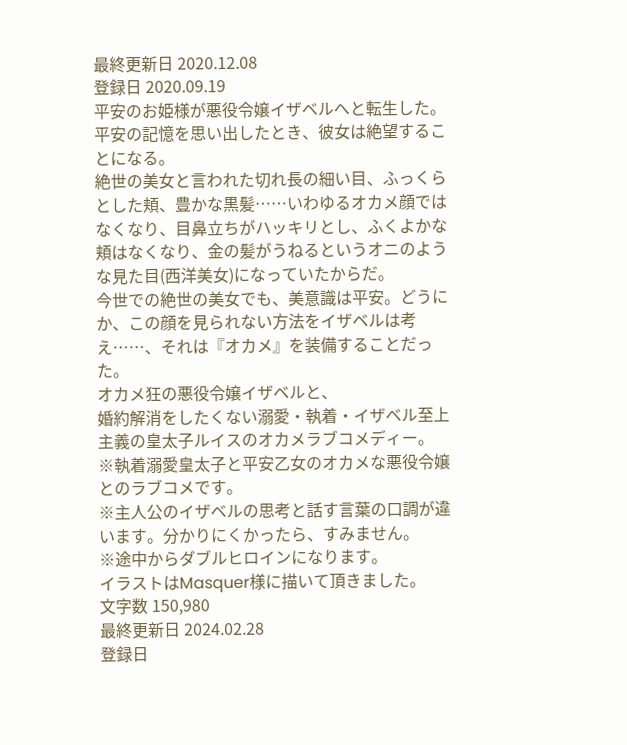最終更新日 2020.12.08
登録日 2020.09.19
平安のお姫様が悪役令嬢イザベルへと転生した。平安の記憶を思い出したとき、彼女は絶望することになる。
絶世の美女と言われた切れ長の細い目、ふっくらとした頬、豊かな黒髪……いわゆるオカメ顔ではなくなり、目鼻立ちがハッキリとし、ふくよかな頬はなくなり、金の髪がうねるというオニのような見た目(西洋美女)になっていたからだ。
今世での絶世の美女でも、美意識は平安。どうにか、この顔を見られない方法をイザベルは考え……、それは『オカメ』を装備することだった。
オカメ狂の悪役令嬢イザベルと、
婚約解消をしたくない溺愛・執着・イザベル至上主義の皇太子ルイスのオカメラブコメディー。
※執着溺愛皇太子と平安乙女のオカメな悪役令嬢とのラブコメです。
※主人公のイザベルの思考と話す言葉の口調が違います。分かりにくかったら、すみません。
※途中からダブルヒロインになります。
イラストはMasquer様に描いて頂きました。
文字数 150,980
最終更新日 2024.02.28
登録日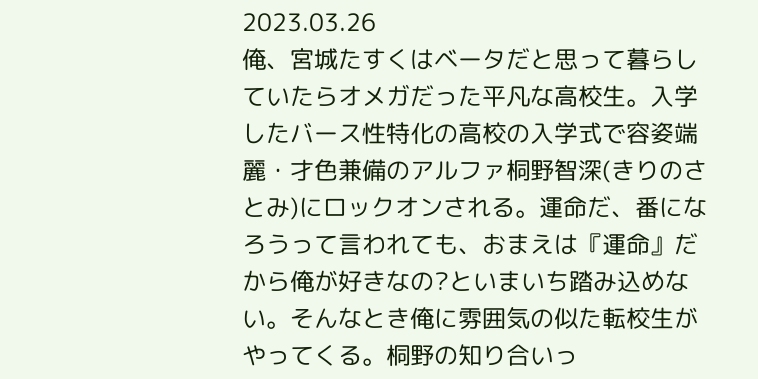2023.03.26
俺、宮城たすくはベータだと思って暮らしていたらオメガだった平凡な高校生。入学したバース性特化の高校の入学式で容姿端麗・才色兼備のアルファ桐野智深(きりのさとみ)にロックオンされる。運命だ、番になろうって言われても、おまえは『運命』だから俺が好きなの?といまいち踏み込めない。そんなとき俺に雰囲気の似た転校生がやってくる。桐野の知り合いっ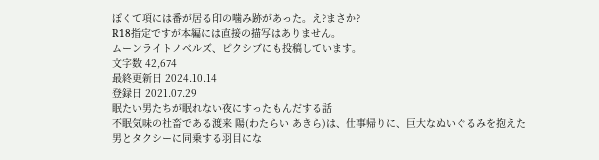ぽくて項には番が居る印の噛み跡があった。え?まさか?
R18指定ですが本編には直接の描写はありません。
ムーンライトノベルズ、ピクシブにも投稿しています。
文字数 42,674
最終更新日 2024.10.14
登録日 2021.07.29
眠たい男たちが眠れない夜にすったもんだする話
不眠気味の社畜である渡来 陽(わたらい あきら)は、仕事帰りに、巨大なぬいぐるみを抱えた男とタクシーに同乗する羽目にな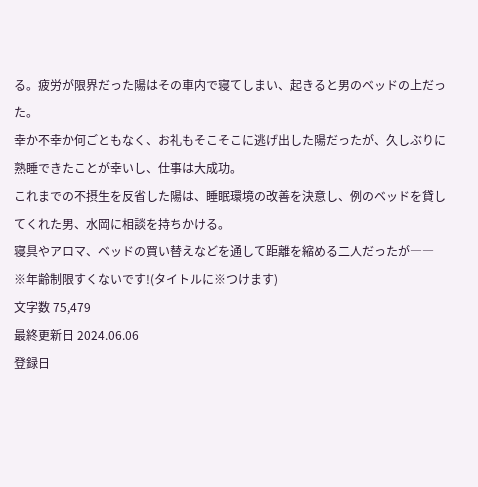る。疲労が限界だった陽はその車内で寝てしまい、起きると男のベッドの上だった。
幸か不幸か何ごともなく、お礼もそこそこに逃げ出した陽だったが、久しぶりに熟睡できたことが幸いし、仕事は大成功。
これまでの不摂生を反省した陽は、睡眠環境の改善を決意し、例のベッドを貸してくれた男、水岡に相談を持ちかける。
寝具やアロマ、ベッドの買い替えなどを通して距離を縮める二人だったが――
※年齢制限すくないです!(タイトルに※つけます)
文字数 75,479
最終更新日 2024.06.06
登録日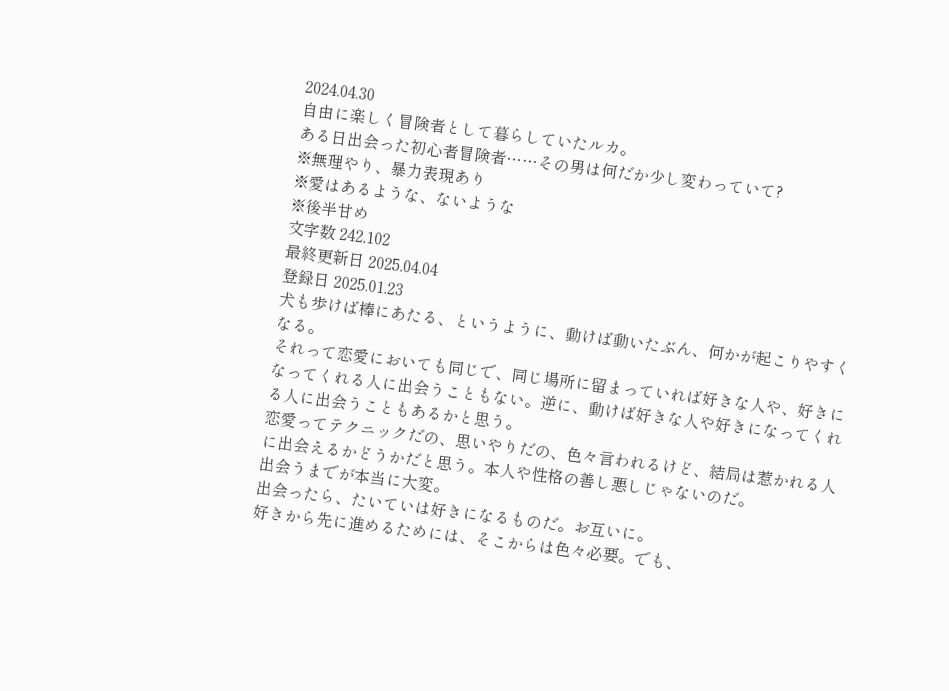2024.04.30
自由に楽しく冒険者として暮らしていたルカ。
ある日出会った初心者冒険者……その男は何だか少し変わっていて?
※無理やり、暴力表現あり
※愛はあるような、ないような
※後半甘め
文字数 242,102
最終更新日 2025.04.04
登録日 2025.01.23
犬も歩けば棒にあたる、というように、動けば動いたぶん、何かが起こりやすくなる。
それって恋愛においても同じで、同じ場所に留まっていれば好きな人や、好きになってくれる人に出会うこともない。逆に、動けば好きな人や好きになってくれる人に出会うこともあるかと思う。
恋愛ってテクニックだの、思いやりだの、色々言われるけど、結局は惹かれる人に出会えるかどうかだと思う。本人や性格の善し悪しじゃないのだ。
出会うまでが本当に大変。
出会ったら、たいていは好きになるものだ。お互いに。
好きから先に進めるためには、そこからは色々必要。でも、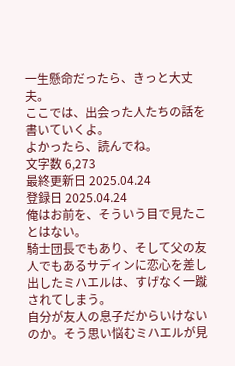一生懸命だったら、きっと大丈夫。
ここでは、出会った人たちの話を書いていくよ。
よかったら、読んでね。
文字数 6,273
最終更新日 2025.04.24
登録日 2025.04.24
俺はお前を、そういう目で見たことはない。
騎士団長でもあり、そして父の友人でもあるサディンに恋心を差し出したミハエルは、すげなく一蹴されてしまう。
自分が友人の息子だからいけないのか。そう思い悩むミハエルが見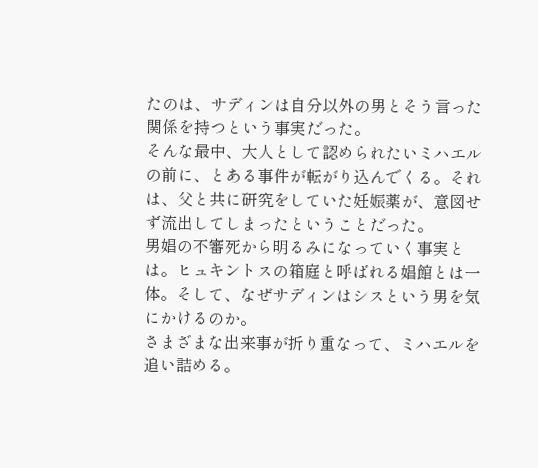たのは、サディンは自分以外の男とそう言った関係を持つという事実だった。
そんな最中、大人として認められたいミハエルの前に、とある事件が転がり込んでくる。それは、父と共に研究をしていた妊娠薬が、意図せず流出してしまったということだった。
男娼の不審死から明るみになっていく事実とは。ヒュキントスの箱庭と呼ばれる娼館とは一体。そして、なぜサディンはシスという男を気にかけるのか。
さまざまな出来事が折り重なって、ミハエルを追い詰める。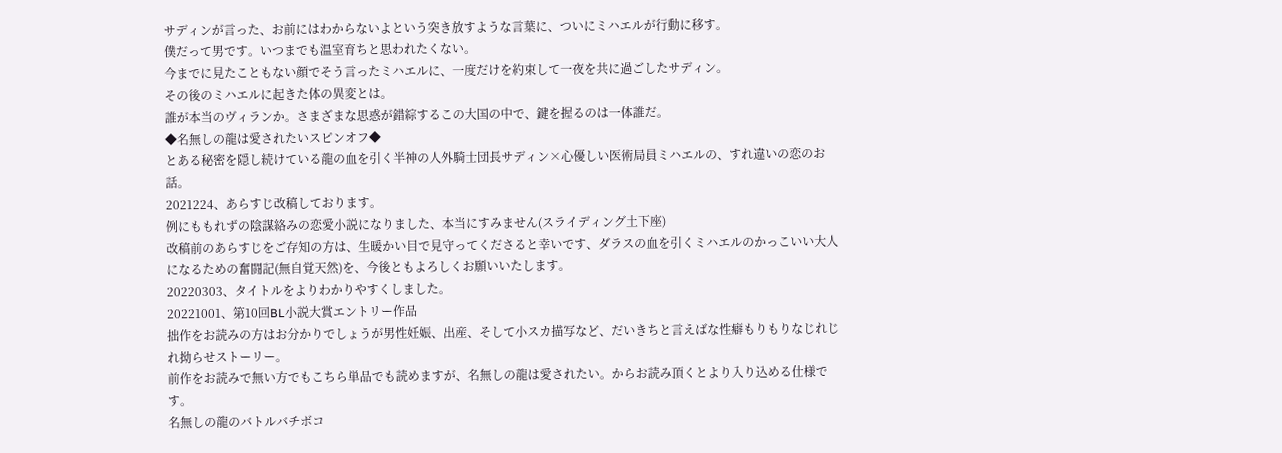サディンが言った、お前にはわからないよという突き放すような言葉に、ついにミハエルが行動に移す。
僕だって男です。いつまでも温室育ちと思われたくない。
今までに見たこともない顔でそう言ったミハエルに、一度だけを約束して一夜を共に過ごしたサディン。
その後のミハエルに起きた体の異変とは。
誰が本当のヴィランか。さまざまな思惑が錯綜するこの大国の中で、鍵を握るのは一体誰だ。
◆名無しの龍は愛されたいスピンオフ◆
とある秘密を隠し続けている龍の血を引く半神の人外騎士団長サディン×心優しい医術局員ミハエルの、すれ違いの恋のお話。
2021224、あらすじ改稿しております。
例にももれずの陰謀絡みの恋愛小説になりました、本当にすみません(スライディング土下座)
改稿前のあらすじをご存知の方は、生暖かい目で見守ってくださると幸いです、ダラスの血を引くミハエルのかっこいい大人になるための奮闘記(無自覚天然)を、今後ともよろしくお願いいたします。
20220303、タイトルをよりわかりやすくしました。
20221001、第10回BL小説大賞エントリー作品
拙作をお読みの方はお分かりでしょうが男性妊娠、出産、そして小スカ描写など、だいきちと言えばな性癖もりもりなじれじれ拗らせストーリー。
前作をお読みで無い方でもこちら単品でも読めますが、名無しの龍は愛されたい。からお読み頂くとより入り込める仕様です。
名無しの龍のバトルバチボコ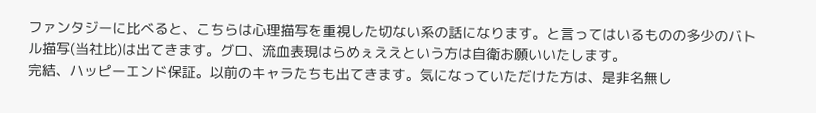ファンタジーに比べると、こちらは心理描写を重視した切ない系の話になります。と言ってはいるものの多少のバトル描写(当社比)は出てきます。グロ、流血表現はらめぇええという方は自衛お願いいたします。
完結、ハッピーエンド保証。以前のキャラたちも出てきます。気になっていただけた方は、是非名無し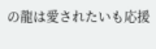の龍は愛されたいも応援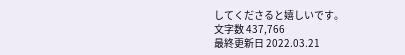してくださると嬉しいです。
文字数 437,766
最終更新日 2022.03.21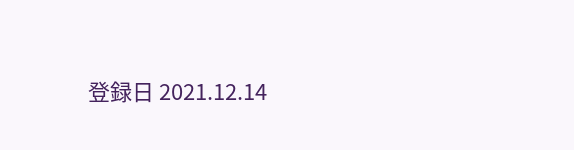登録日 2021.12.14